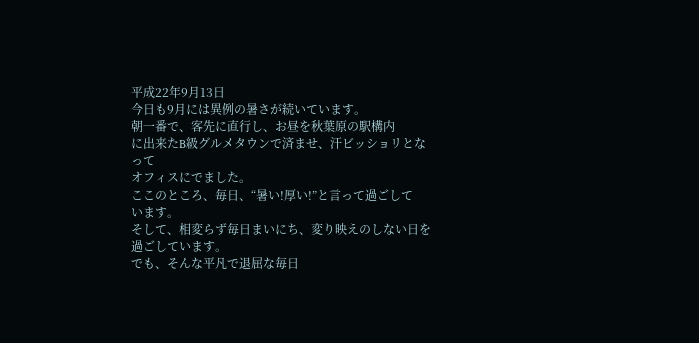平成22年9月13日
今日も9月には異例の暑さが続いています。
朝一番で、客先に直行し、お昼を秋葉原の駅構内
に出来たB級グルメタウンで済ませ、汗ビッショリとなって
オフィスにでました。
ここのところ、毎日、“暑い!厚い!”と言って過ごして
います。
そして、相変らず毎日まいにち、変り映えのしない日を
過ごしています。
でも、そんな平凡で退屈な毎日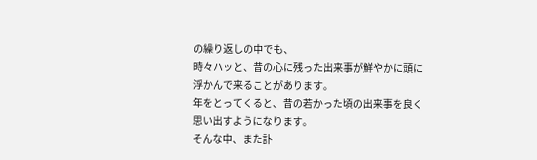の繰り返しの中でも、
時々ハッと、昔の心に残った出来事が鮮やかに頭に
浮かんで来ることがあります。
年をとってくると、昔の若かった頃の出来事を良く
思い出すようになります。
そんな中、また訃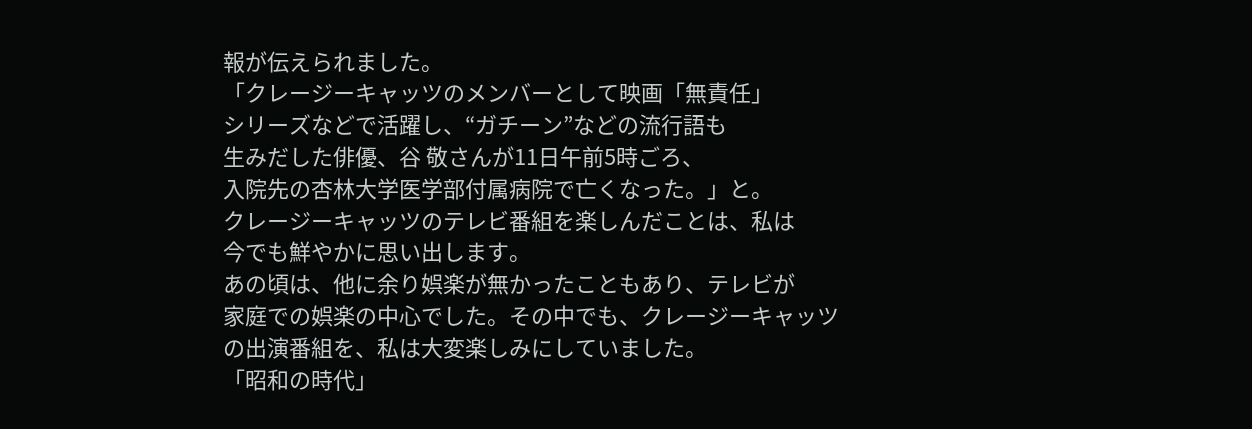報が伝えられました。
「クレージーキャッツのメンバーとして映画「無責任」
シリーズなどで活躍し、“ガチーン”などの流行語も
生みだした俳優、谷 敬さんが11日午前5時ごろ、
入院先の杏林大学医学部付属病院で亡くなった。」と。
クレージーキャッツのテレビ番組を楽しんだことは、私は
今でも鮮やかに思い出します。
あの頃は、他に余り娯楽が無かったこともあり、テレビが
家庭での娯楽の中心でした。その中でも、クレージーキャッツ
の出演番組を、私は大変楽しみにしていました。
「昭和の時代」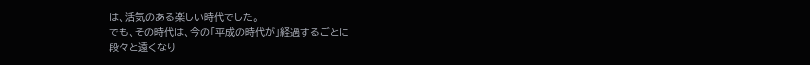は、活気のある楽しい時代でした。
でも、その時代は、今の「平成の時代が」経過するごとに
段々と遠くなり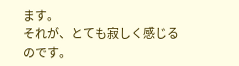ます。
それが、とても寂しく感じるのです。